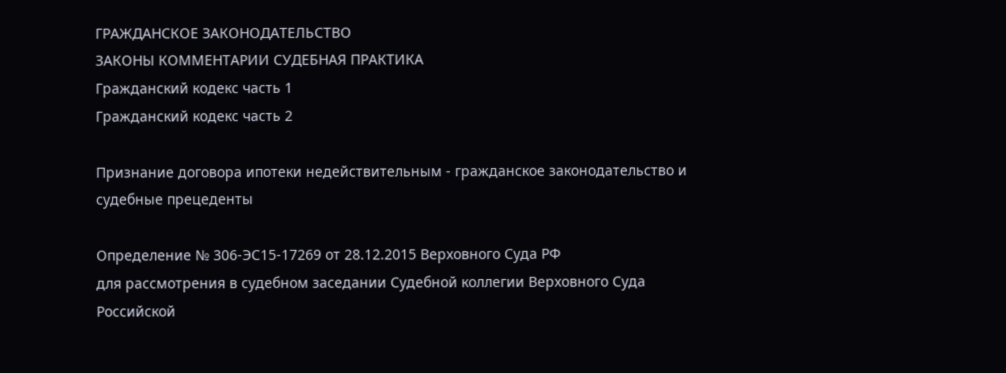ГРАЖДАНСКОЕ ЗАКОНОДАТЕЛЬСТВО
ЗАКОНЫ КОММЕНТАРИИ СУДЕБНАЯ ПРАКТИКА
Гражданский кодекс часть 1
Гражданский кодекс часть 2

Признание договора ипотеки недействительным - гражданское законодательство и судебные прецеденты

Определение № 306-ЭС15-17269 от 28.12.2015 Верховного Суда РФ
для рассмотрения в судебном заседании Судебной коллегии Верховного Суда Российской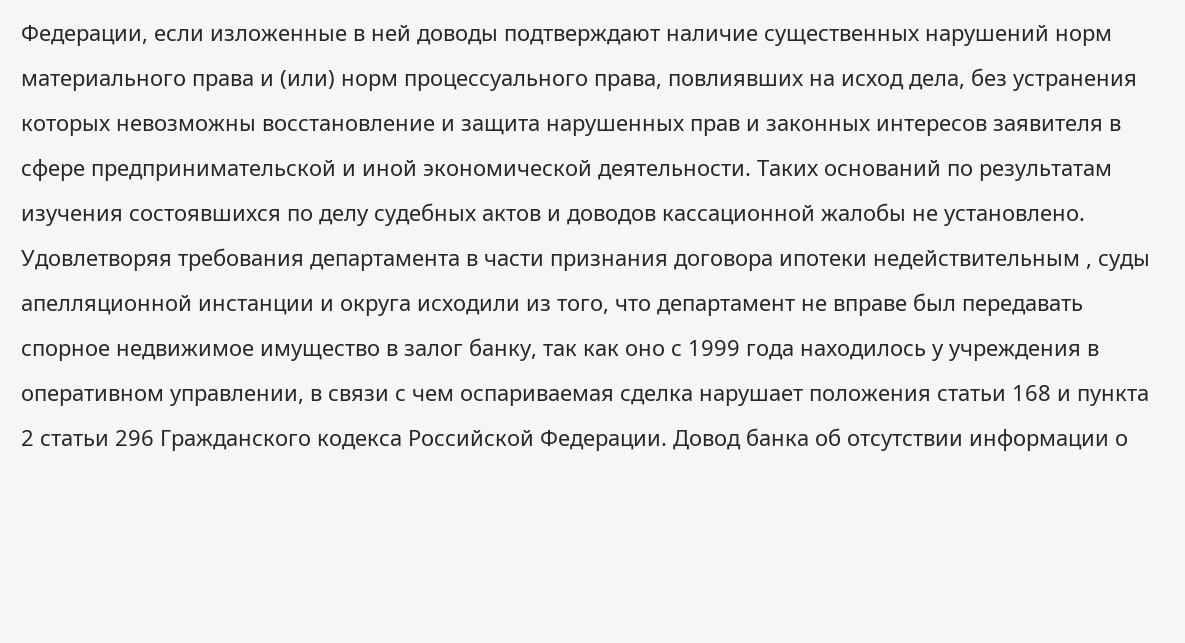Федерации, если изложенные в ней доводы подтверждают наличие существенных нарушений норм материального права и (или) норм процессуального права, повлиявших на исход дела, без устранения которых невозможны восстановление и защита нарушенных прав и законных интересов заявителя в сфере предпринимательской и иной экономической деятельности. Таких оснований по результатам изучения состоявшихся по делу судебных актов и доводов кассационной жалобы не установлено. Удовлетворяя требования департамента в части признания договора ипотеки недействительным , суды апелляционной инстанции и округа исходили из того, что департамент не вправе был передавать спорное недвижимое имущество в залог банку, так как оно с 1999 года находилось у учреждения в оперативном управлении, в связи с чем оспариваемая сделка нарушает положения статьи 168 и пункта 2 статьи 296 Гражданского кодекса Российской Федерации. Довод банка об отсутствии информации о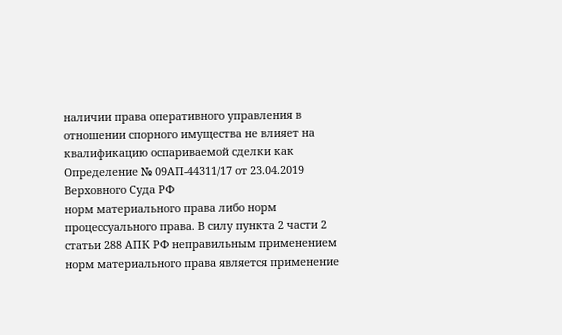наличии права оперативного управления в отношении спорного имущества не влияет на квалификацию оспариваемой сделки как
Определение № 09АП-44311/17 от 23.04.2019 Верховного Суда РФ
норм материального права либо норм процессуального права. В силу пункта 2 части 2 статьи 288 АПК РФ неправильным применением норм материального права является применение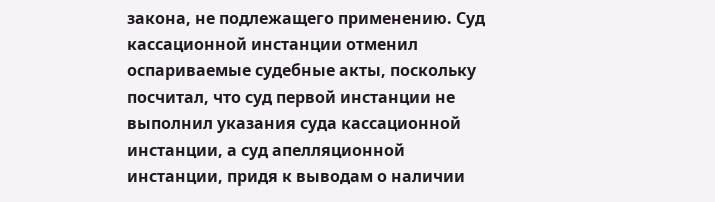закона, не подлежащего применению. Суд кассационной инстанции отменил оспариваемые судебные акты, поскольку посчитал, что суд первой инстанции не выполнил указания суда кассационной инстанции, а суд апелляционной инстанции, придя к выводам о наличии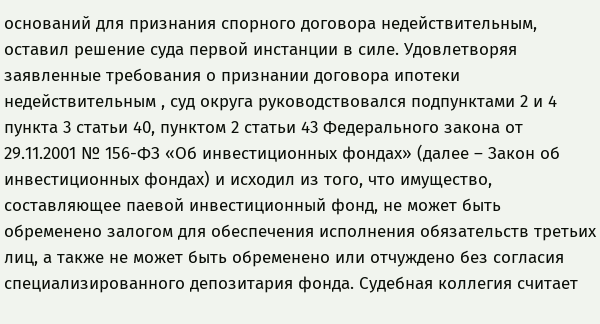оснований для признания спорного договора недействительным, оставил решение суда первой инстанции в силе. Удовлетворяя заявленные требования о признании договора ипотеки недействительным , суд округа руководствовался подпунктами 2 и 4 пункта 3 статьи 40, пунктом 2 статьи 43 Федерального закона от 29.11.2001 № 156-ФЗ «Об инвестиционных фондах» (далее – Закон об инвестиционных фондах) и исходил из того, что имущество, составляющее паевой инвестиционный фонд, не может быть обременено залогом для обеспечения исполнения обязательств третьих лиц, а также не может быть обременено или отчуждено без согласия специализированного депозитария фонда. Судебная коллегия считает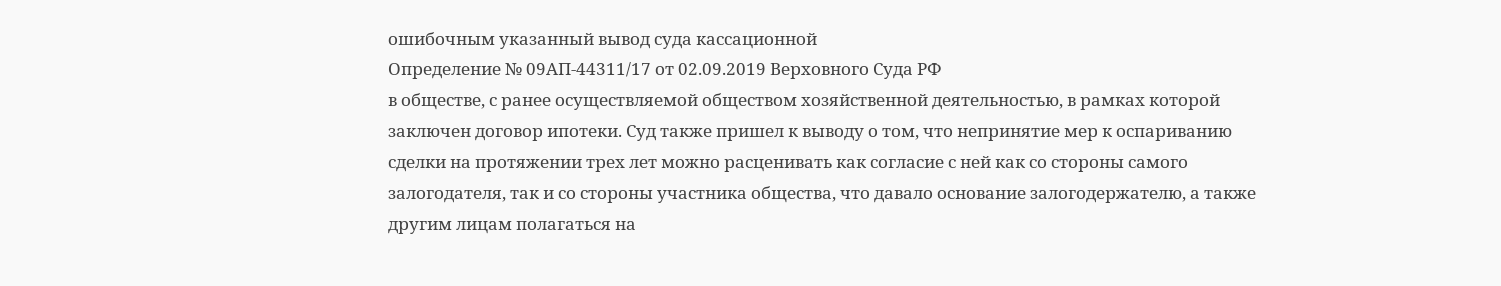ошибочным указанный вывод суда кассационной
Определение № 09АП-44311/17 от 02.09.2019 Верховного Суда РФ
в обществе, с ранее осуществляемой обществом хозяйственной деятельностью, в рамках которой заключен договор ипотеки. Суд также пришел к выводу о том, что непринятие мер к оспариванию сделки на протяжении трех лет можно расценивать как согласие с ней как со стороны самого залогодателя, так и со стороны участника общества, что давало основание залогодержателю, а также другим лицам полагаться на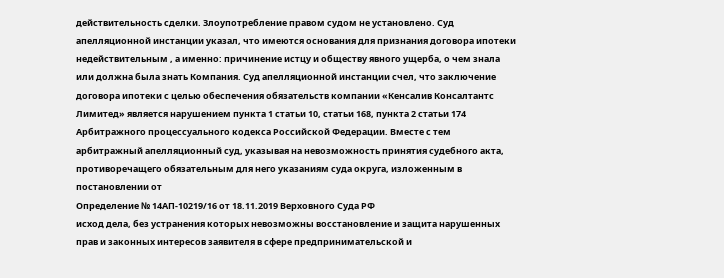действительность сделки. Злоупотребление правом судом не установлено. Суд апелляционной инстанции указал, что имеются основания для признания договора ипотеки недействительным , а именно: причинение истцу и обществу явного ущерба, о чем знала или должна была знать Компания. Суд апелляционной инстанции счел, что заключение договора ипотеки с целью обеспечения обязательств компании «Кенсалив Консалтантс Лимитед» является нарушением пункта 1 статьи 10, статьи 168, пункта 2 статьи 174 Арбитражного процессуального кодекса Российской Федерации. Вместе с тем арбитражный апелляционный суд, указывая на невозможность принятия судебного акта, противоречащего обязательным для него указаниям суда округа, изложенным в постановлении от
Определение № 14АП-10219/16 от 18.11.2019 Верховного Суда РФ
исход дела, без устранения которых невозможны восстановление и защита нарушенных прав и законных интересов заявителя в сфере предпринимательской и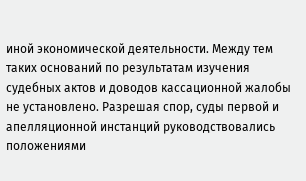иной экономической деятельности. Между тем таких оснований по результатам изучения судебных актов и доводов кассационной жалобы не установлено. Разрешая спор, суды первой и апелляционной инстанций руководствовались положениями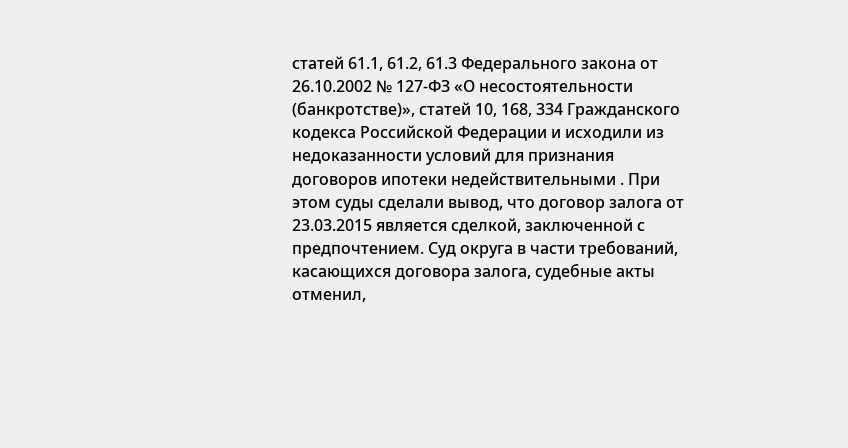статей 61.1, 61.2, 61.3 Федерального закона от 26.10.2002 № 127-ФЗ «О несостоятельности (банкротстве)», статей 10, 168, 334 Гражданского кодекса Российской Федерации и исходили из недоказанности условий для признания договоров ипотеки недействительными . При этом суды сделали вывод, что договор залога от 23.03.2015 является сделкой, заключенной с предпочтением. Суд округа в части требований, касающихся договора залога, судебные акты отменил,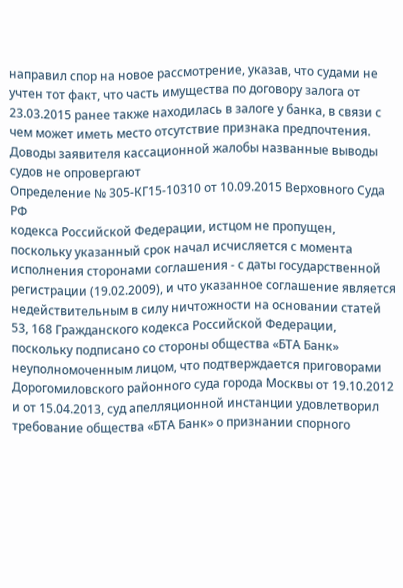направил спор на новое рассмотрение, указав, что судами не учтен тот факт, что часть имущества по договору залога от 23.03.2015 ранее также находилась в залоге у банка, в связи с чем может иметь место отсутствие признака предпочтения. Доводы заявителя кассационной жалобы названные выводы судов не опровергают
Определение № 305-КГ15-10310 от 10.09.2015 Верховного Суда РФ
кодекса Российской Федерации, истцом не пропущен, поскольку указанный срок начал исчисляется с момента исполнения сторонами соглашения - с даты государственной регистрации (19.02.2009), и что указанное соглашение является недействительным в силу ничтожности на основании статей 53, 168 Гражданского кодекса Российской Федерации, поскольку подписано со стороны общества «БТА Банк» неуполномоченным лицом, что подтверждается приговорами Дорогомиловского районного суда города Москвы от 19.10.2012 и от 15.04.2013, суд апелляционной инстанции удовлетворил требование общества «БТА Банк» о признании спорного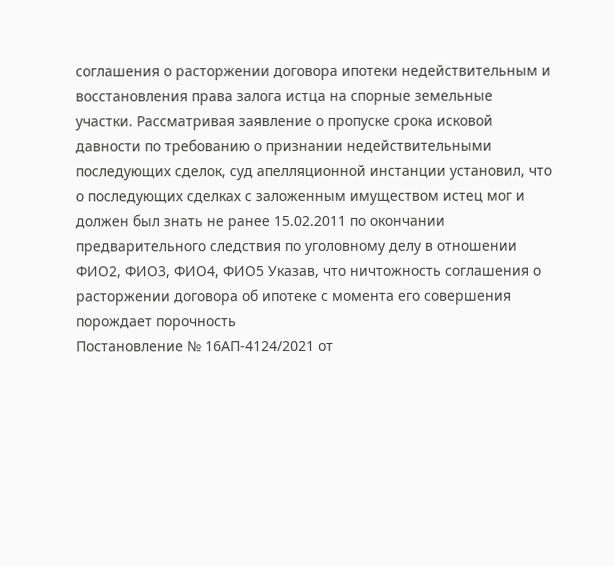соглашения о расторжении договора ипотеки недействительным и восстановления права залога истца на спорные земельные участки. Рассматривая заявление о пропуске срока исковой давности по требованию о признании недействительными последующих сделок, суд апелляционной инстанции установил, что о последующих сделках с заложенным имуществом истец мог и должен был знать не ранее 15.02.2011 по окончании предварительного следствия по уголовному делу в отношении ФИО2, ФИО3, ФИО4, ФИО5 Указав, что ничтожность соглашения о расторжении договора об ипотеке с момента его совершения порождает порочность
Постановление № 16АП-4124/2021 от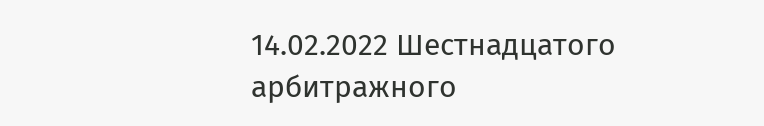14.02.2022 Шестнадцатого арбитражного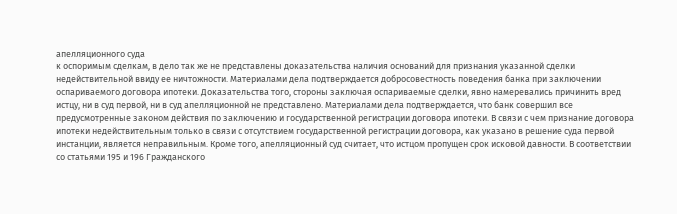апелляционного суда
к оспоримым сделкам, в дело так же не представлены доказательства наличия оснований для признания указанной сделки недействительной ввиду ее ничтожности. Материалами дела подтверждается добросовестность поведения банка при заключении оспариваемого договора ипотеки. Доказательства того, стороны заключая оспариваемые сделки, явно намеревались причинить вред истцу, ни в суд первой, ни в суд апелляционной не представлено. Материалами дела подтверждается, что банк совершил все предусмотренные законом действия по заключению и государственной регистрации договора ипотеки. В связи с чем признание договора ипотеки недействительным только в связи с отсутствием государственной регистрации договора, как указано в решение суда первой инстанции, является неправильным. Кроме того, апелляционный суд считает, что истцом пропущен срок исковой давности. В соответствии со статьями 195 и 196 Гражданского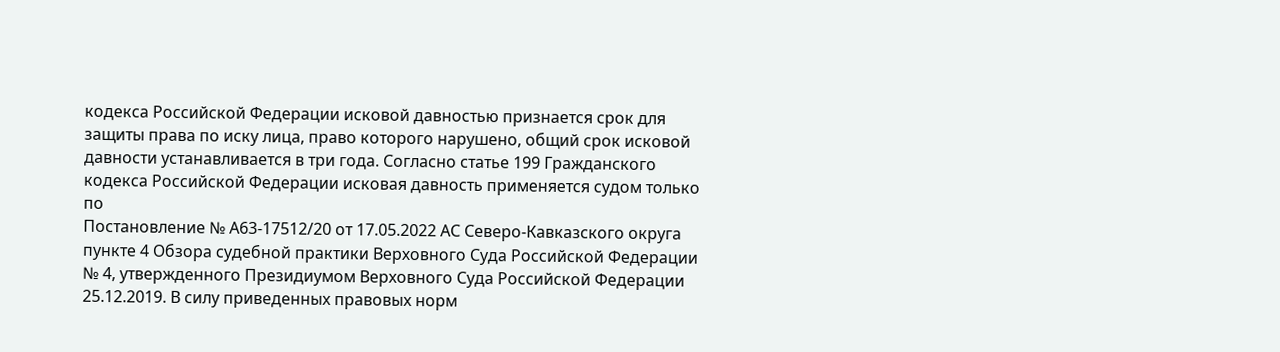кодекса Российской Федерации исковой давностью признается срок для защиты права по иску лица, право которого нарушено, общий срок исковой давности устанавливается в три года. Согласно статье 199 Гражданского кодекса Российской Федерации исковая давность применяется судом только по
Постановление № А63-17512/20 от 17.05.2022 АС Северо-Кавказского округа
пункте 4 Обзора судебной практики Верховного Суда Российской Федерации № 4, утвержденного Президиумом Верховного Суда Российской Федерации 25.12.2019. В силу приведенных правовых норм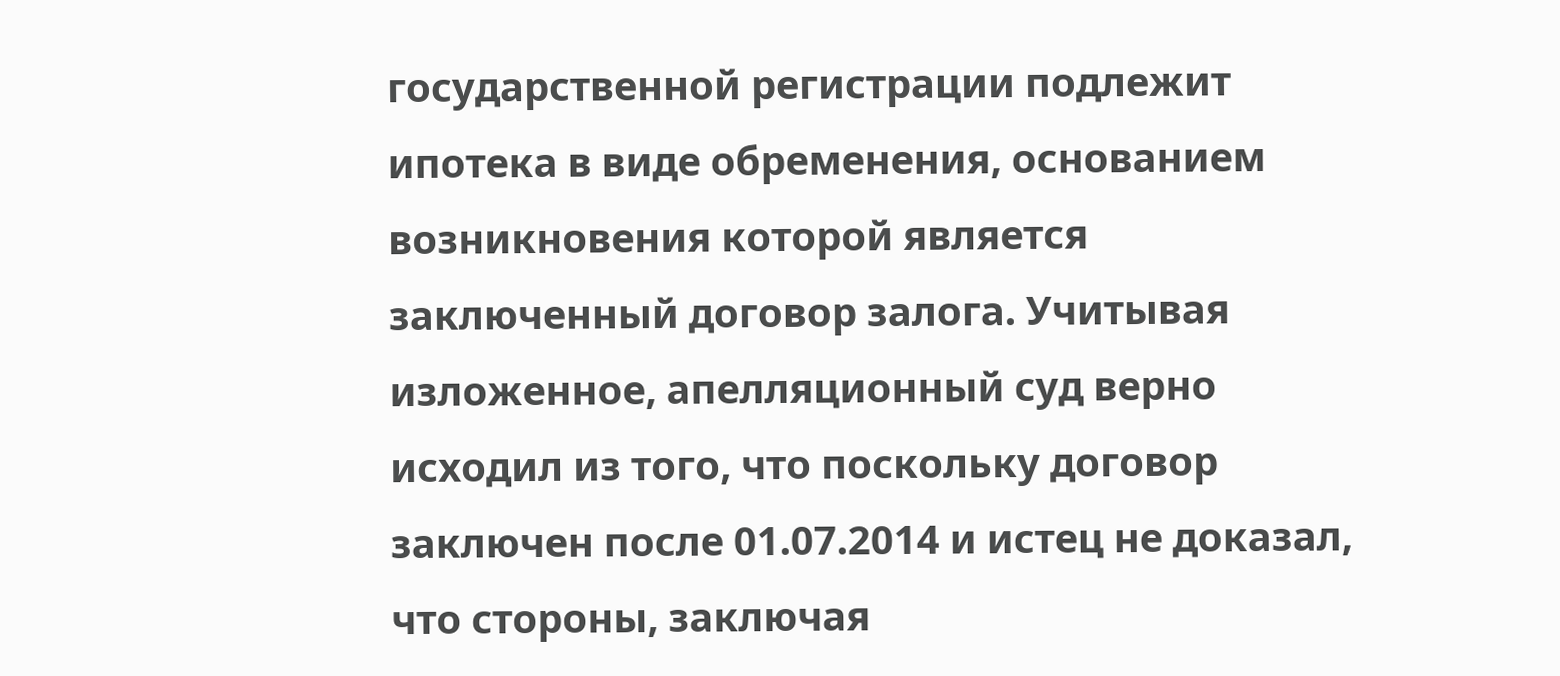государственной регистрации подлежит ипотека в виде обременения, основанием возникновения которой является заключенный договор залога. Учитывая изложенное, апелляционный суд верно исходил из того, что поскольку договор заключен после 01.07.2014 и истец не доказал, что стороны, заключая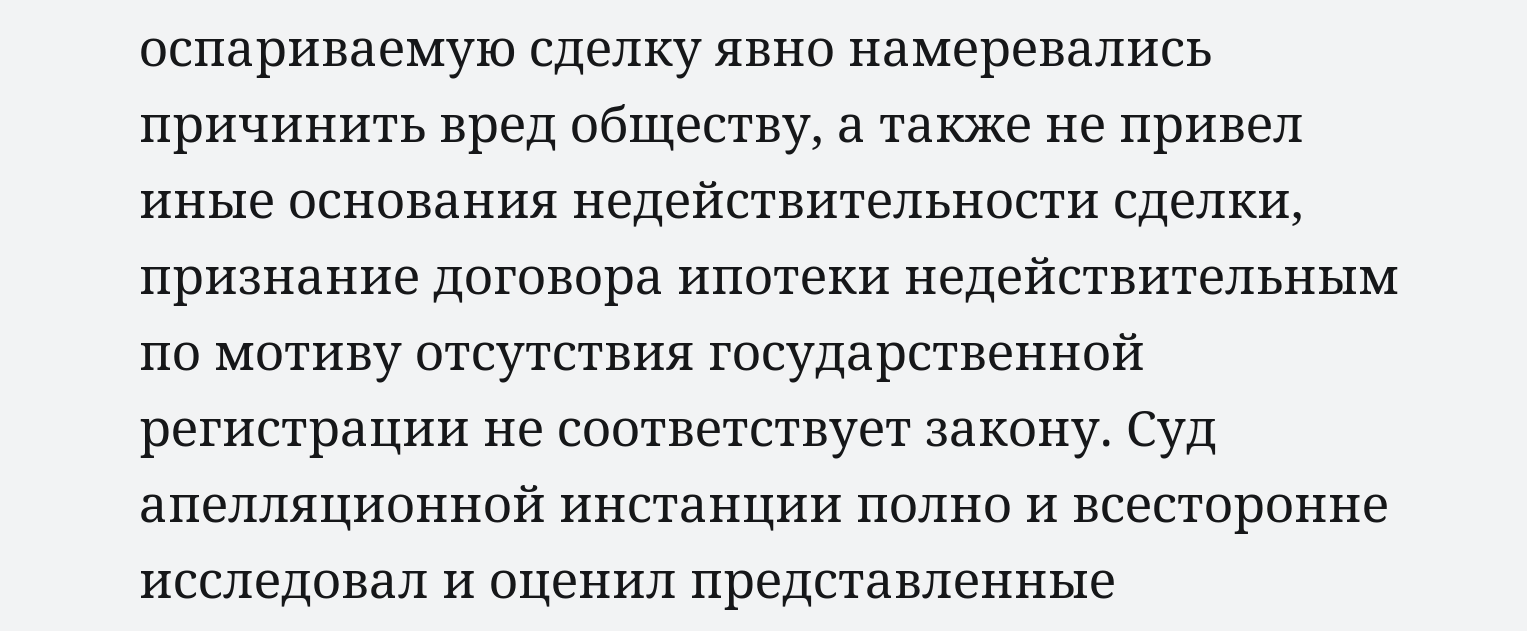оспариваемую сделку явно намеревались причинить вред обществу, а также не привел иные основания недействительности сделки, признание договора ипотеки недействительным по мотиву отсутствия государственной регистрации не соответствует закону. Суд апелляционной инстанции полно и всесторонне исследовал и оценил представленные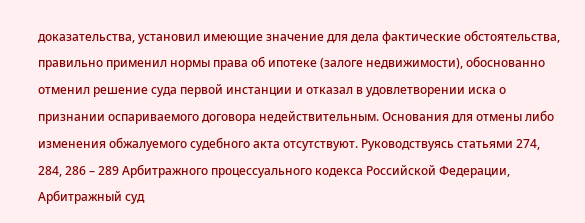доказательства, установил имеющие значение для дела фактические обстоятельства, правильно применил нормы права об ипотеке (залоге недвижимости), обоснованно отменил решение суда первой инстанции и отказал в удовлетворении иска о признании оспариваемого договора недействительным. Основания для отмены либо изменения обжалуемого судебного акта отсутствуют. Руководствуясь статьями 274, 284, 286 – 289 Арбитражного процессуального кодекса Российской Федерации, Арбитражный суд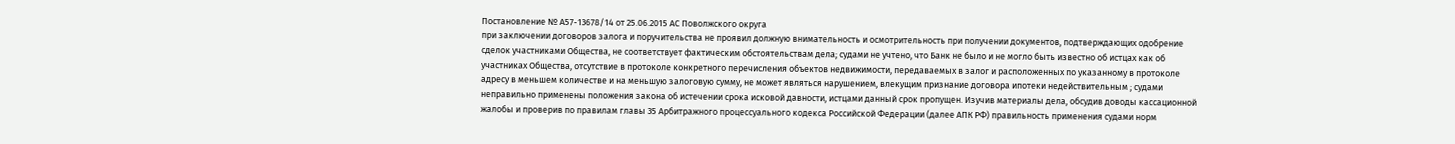Постановление № А57-13678/14 от 25.06.2015 АС Поволжского округа
при заключении договоров залога и поручительства не проявил должную внимательность и осмотрительность при получении документов, подтверждающих одобрение сделок участниками Общества, не соответствует фактическим обстоятельствам дела; судами не учтено, что Банк не было и не могло быть известно об истцах как об участниках Общества, отсутствие в протоколе конкретного перечисления объектов недвижимости, передаваемых в залог и расположенных по указанному в протоколе адресу в меньшем количестве и на меньшую залоговую сумму, не может являться нарушением, влекущим признание договора ипотеки недействительным ; судами неправильно применены положения закона об истечении срока исковой давности, истцами данный срок пропущен. Изучив материалы дела, обсудив доводы кассационной жалобы и проверив по правилам главы 35 Арбитражного процессуального кодекса Российской Федерации (далее АПК РФ) правильность применения судами норм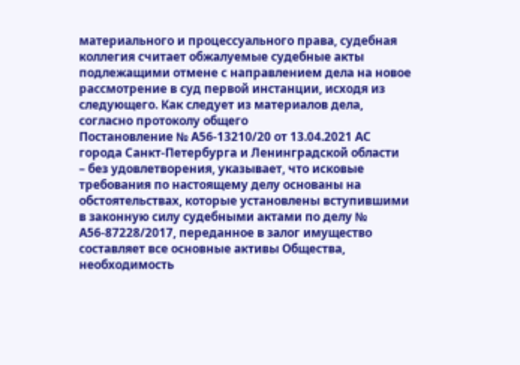материального и процессуального права, судебная коллегия считает обжалуемые судебные акты подлежащими отмене с направлением дела на новое рассмотрение в суд первой инстанции, исходя из следующего. Как следует из материалов дела, согласно протоколу общего
Постановление № А56-13210/20 от 13.04.2021 АС города Санкт-Петербурга и Ленинградской области
– без удовлетворения, указывает, что исковые требования по настоящему делу основаны на обстоятельствах, которые установлены вступившими в законную силу судебными актами по делу № А56-87228/2017, переданное в залог имущество составляет все основные активы Общества, необходимость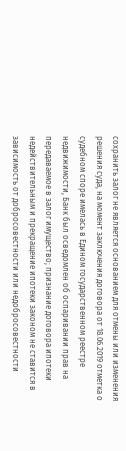сохранить залог не является основанием для отмены или изменения решения суда, на момент заключения договора от 18.06.2019 отметка о судебном споре имелась в Едином государственном реестре недвижимости, Банк был осведомлен об оспаривании прав на передаваемое в залог имущество; признание договора ипотеки недействительным и прекращение ипотеки законом не ставится в зависимость от добросовестности или недобросовестности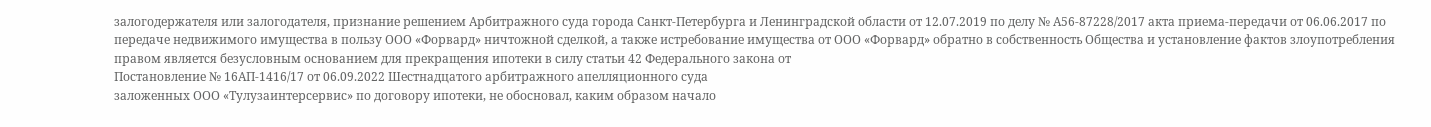залогодержателя или залогодателя, признание решением Арбитражного суда города Санкт-Петербурга и Ленинградской области от 12.07.2019 по делу № А56-87228/2017 акта приема-передачи от 06.06.2017 по передаче недвижимого имущества в пользу ООО «Форвард» ничтожной сделкой, а также истребование имущества от ООО «Форвард» обратно в собственность Общества и установление фактов злоупотребления правом является безусловным основанием для прекращения ипотеки в силу статьи 42 Федерального закона от
Постановление № 16АП-1416/17 от 06.09.2022 Шестнадцатого арбитражного апелляционного суда
заложенных ООО «Тулузаинтерсервис» по договору ипотеки, не обосновал, каким образом начало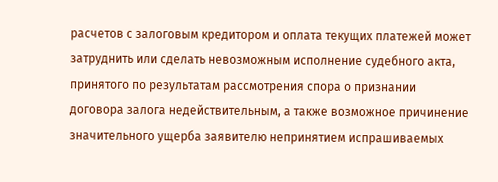расчетов с залоговым кредитором и оплата текущих платежей может затруднить или сделать невозможным исполнение судебного акта, принятого по результатам рассмотрения спора о признании договора залога недействительным, а также возможное причинение значительного ущерба заявителю непринятием испрашиваемых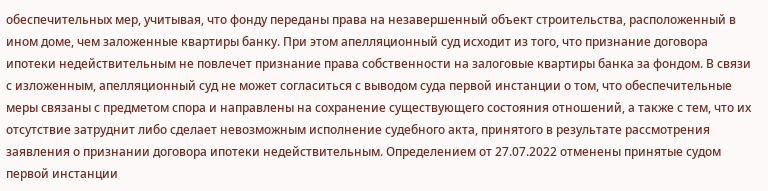обеспечительных мер, учитывая, что фонду переданы права на незавершенный объект строительства, расположенный в ином доме, чем заложенные квартиры банку. При этом апелляционный суд исходит из того, что признание договора ипотеки недействительным не повлечет признание права собственности на залоговые квартиры банка за фондом. В связи с изложенным, апелляционный суд не может согласиться с выводом суда первой инстанции о том, что обеспечительные меры связаны с предметом спора и направлены на сохранение существующего состояния отношений, а также с тем, что их отсутствие затруднит либо сделает невозможным исполнение судебного акта, принятого в результате рассмотрения заявления о признании договора ипотеки недействительным. Определением от 27.07.2022 отменены принятые судом первой инстанции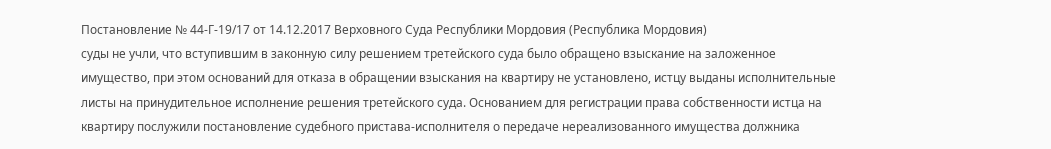Постановление № 44-Г-19/17 от 14.12.2017 Верховного Суда Республики Мордовия (Республика Мордовия)
суды не учли, что вступившим в законную силу решением третейского суда было обращено взыскание на заложенное имущество, при этом оснований для отказа в обращении взыскания на квартиру не установлено, истцу выданы исполнительные листы на принудительное исполнение решения третейского суда. Основанием для регистрации права собственности истца на квартиру послужили постановление судебного пристава-исполнителя о передаче нереализованного имущества должника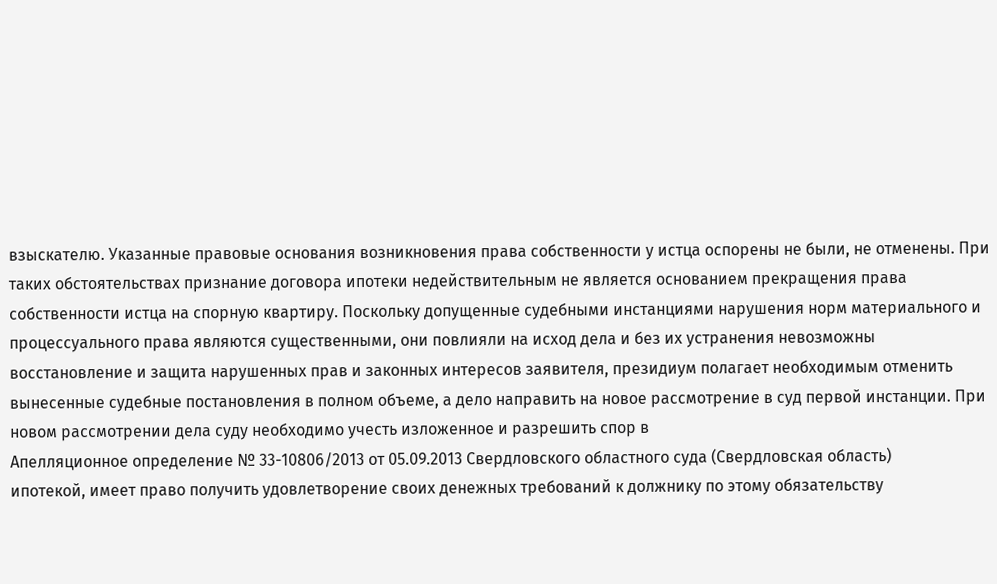взыскателю. Указанные правовые основания возникновения права собственности у истца оспорены не были, не отменены. При таких обстоятельствах признание договора ипотеки недействительным не является основанием прекращения права собственности истца на спорную квартиру. Поскольку допущенные судебными инстанциями нарушения норм материального и процессуального права являются существенными, они повлияли на исход дела и без их устранения невозможны восстановление и защита нарушенных прав и законных интересов заявителя, президиум полагает необходимым отменить вынесенные судебные постановления в полном объеме, а дело направить на новое рассмотрение в суд первой инстанции. При новом рассмотрении дела суду необходимо учесть изложенное и разрешить спор в
Апелляционное определение № 33-10806/2013 от 05.09.2013 Свердловского областного суда (Свердловская область)
ипотекой, имеет право получить удовлетворение своих денежных требований к должнику по этому обязательству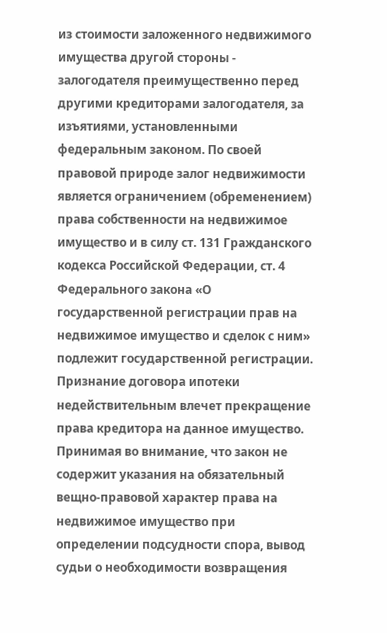из стоимости заложенного недвижимого имущества другой стороны - залогодателя преимущественно перед другими кредиторами залогодателя, за изъятиями, установленными федеральным законом. По своей правовой природе залог недвижимости является ограничением (обременением) права собственности на недвижимое имущество и в силу ст. 131 Гражданского кодекса Российской Федерации, ст. 4 Федерального закона «О государственной регистрации прав на недвижимое имущество и сделок с ним» подлежит государственной регистрации. Признание договора ипотеки недействительным влечет прекращение права кредитора на данное имущество. Принимая во внимание, что закон не содержит указания на обязательный вещно-правовой характер права на недвижимое имущество при определении подсудности спора, вывод судьи о необходимости возвращения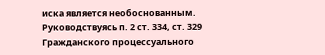иска является необоснованным. Руководствуясь п. 2 ст. 334, ст. 329 Гражданского процессуального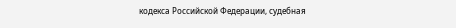кодекса Российской Федерации, судебная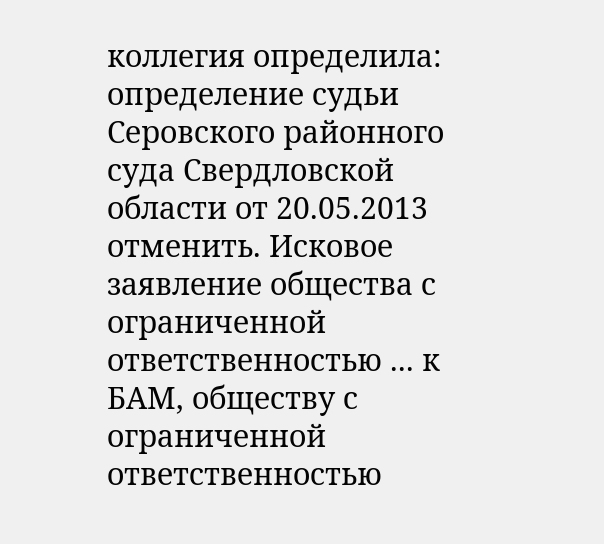коллегия определила: определение судьи Серовского районного суда Свердловской области от 20.05.2013 отменить. Исковое заявление общества с ограниченной ответственностью ... к БАМ, обществу с ограниченной ответственностью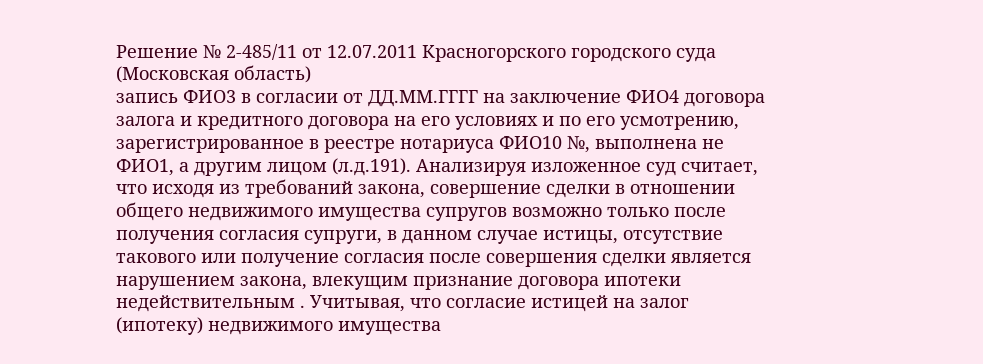Решение № 2-485/11 от 12.07.2011 Красногорского городского суда (Московская область)
запись ФИО3 в согласии от ДД.ММ.ГГГГ на заключение ФИО4 договора залога и кредитного договора на его условиях и по его усмотрению, зарегистрированное в реестре нотариуса ФИО10 №, выполнена не ФИО1, а другим лицом (л.д.191). Анализируя изложенное суд считает, что исходя из требований закона, совершение сделки в отношении общего недвижимого имущества супругов возможно только после получения согласия супруги, в данном случае истицы, отсутствие такового или получение согласия после совершения сделки является нарушением закона, влекущим признание договора ипотеки недействительным . Учитывая, что согласие истицей на залог (ипотеку) недвижимого имущества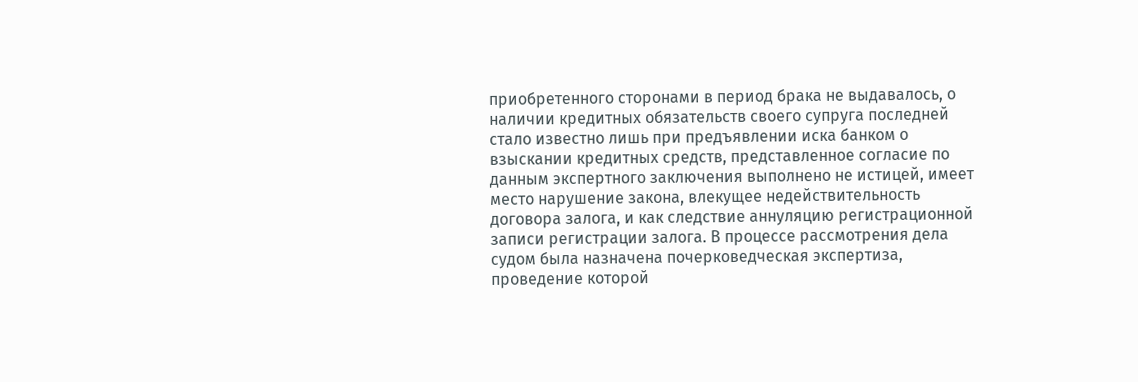приобретенного сторонами в период брака не выдавалось, о наличии кредитных обязательств своего супруга последней стало известно лишь при предъявлении иска банком о взыскании кредитных средств, представленное согласие по данным экспертного заключения выполнено не истицей, имеет место нарушение закона, влекущее недействительность договора залога, и как следствие аннуляцию регистрационной записи регистрации залога. В процессе рассмотрения дела судом была назначена почерковедческая экспертиза, проведение которой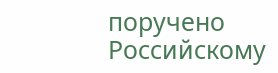поручено Российскому